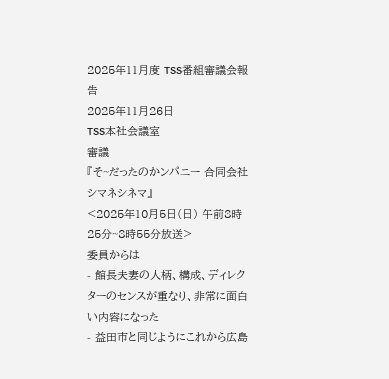2025年11月度 TSS番組審議会報告
2025年11月26日
TSS本社会議室
審議
『そ~だったのかンパニー 合同会社 シマネシネマ』
<2025年10月5日(日) 午前8時25分~8時55分放送>
委員からは
- 館長夫妻の人柄、構成、ディレクターのセンスが重なり、非常に面白い内容になった
- 益田市と同じようにこれから広島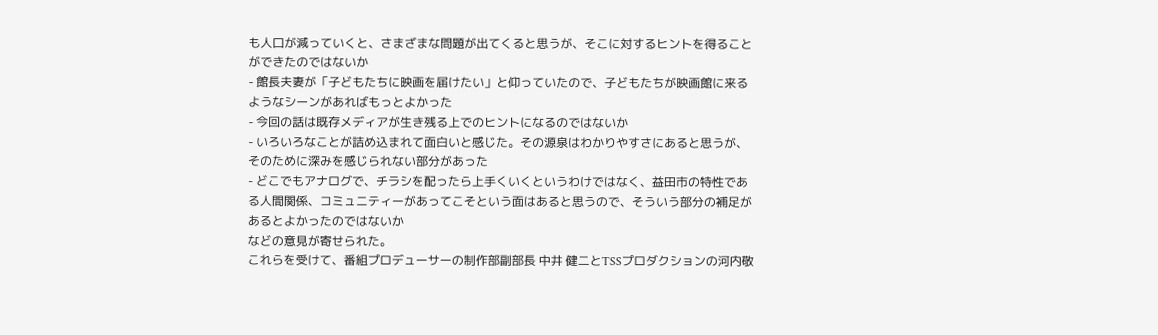も人口が減っていくと、さまざまな問題が出てくると思うが、そこに対するヒントを得ることができたのではないか
- 館長夫妻が「子どもたちに映画を届けたい」と仰っていたので、子どもたちが映画館に来るようなシーンがあればもっとよかった
- 今回の話は既存メディアが生き残る上でのヒントになるのではないか
- いろいろなことが詰め込まれて面白いと感じた。その源泉はわかりやすさにあると思うが、そのために深みを感じられない部分があった
- どこでもアナログで、チラシを配ったら上手くいくというわけではなく、益田市の特性である人間関係、コミュニティーがあってこそという面はあると思うので、そういう部分の補足があるとよかったのではないか
などの意見が寄せられた。
これらを受けて、番組プロデューサーの制作部副部長 中井 健二とTSSプロダクションの河内敬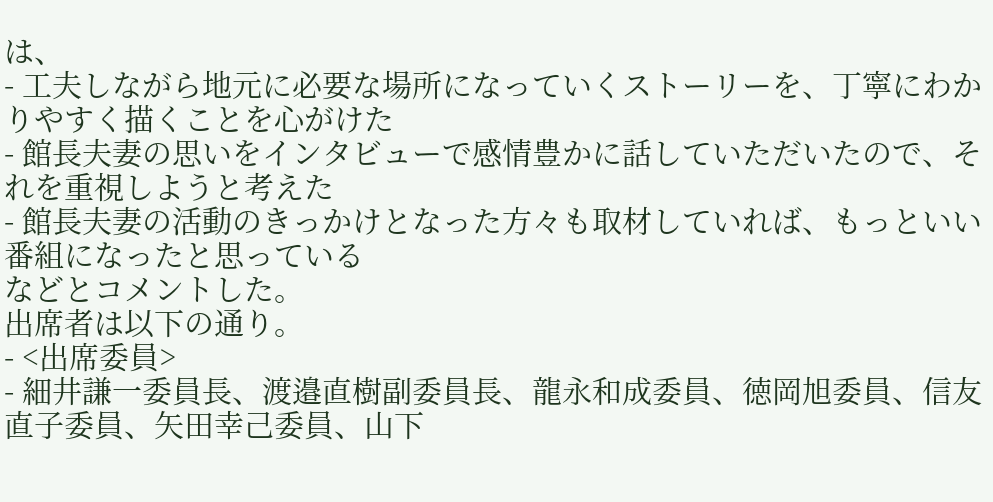は、
- 工夫しながら地元に必要な場所になっていくストーリーを、丁寧にわかりやすく描くことを心がけた
- 館長夫妻の思いをインタビューで感情豊かに話していただいたので、それを重視しようと考えた
- 館長夫妻の活動のきっかけとなった方々も取材していれば、もっといい番組になったと思っている
などとコメントした。
出席者は以下の通り。
- <出席委員>
- 細井謙一委員長、渡邉直樹副委員長、龍永和成委員、徳岡旭委員、信友直子委員、矢田幸己委員、山下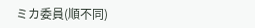ミカ委員(順不同)